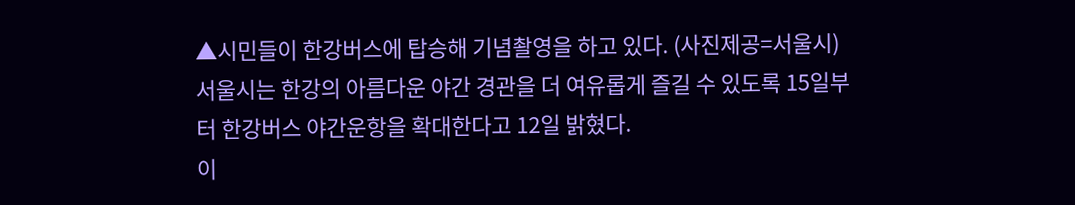▲시민들이 한강버스에 탑승해 기념촬영을 하고 있다. (사진제공=서울시)
서울시는 한강의 아름다운 야간 경관을 더 여유롭게 즐길 수 있도록 15일부터 한강버스 야간운항을 확대한다고 12일 밝혔다.
이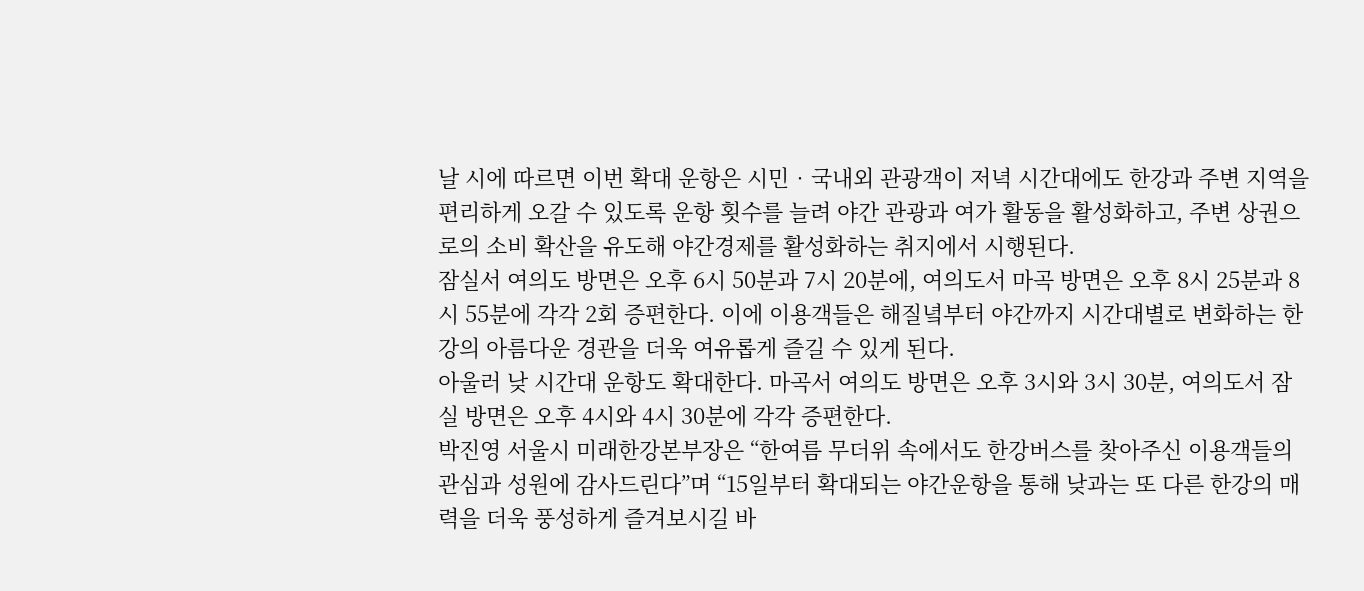날 시에 따르면 이번 확대 운항은 시민‧국내외 관광객이 저녁 시간대에도 한강과 주변 지역을 편리하게 오갈 수 있도록 운항 횟수를 늘려 야간 관광과 여가 활동을 활성화하고, 주변 상권으로의 소비 확산을 유도해 야간경제를 활성화하는 취지에서 시행된다.
잠실서 여의도 방면은 오후 6시 50분과 7시 20분에, 여의도서 마곡 방면은 오후 8시 25분과 8시 55분에 각각 2회 증편한다. 이에 이용객들은 해질녘부터 야간까지 시간대별로 변화하는 한강의 아름다운 경관을 더욱 여유롭게 즐길 수 있게 된다.
아울러 낮 시간대 운항도 확대한다. 마곡서 여의도 방면은 오후 3시와 3시 30분, 여의도서 잠실 방면은 오후 4시와 4시 30분에 각각 증편한다.
박진영 서울시 미래한강본부장은 “한여름 무더위 속에서도 한강버스를 찾아주신 이용객들의 관심과 성원에 감사드린다”며 “15일부터 확대되는 야간운항을 통해 낮과는 또 다른 한강의 매력을 더욱 풍성하게 즐겨보시길 바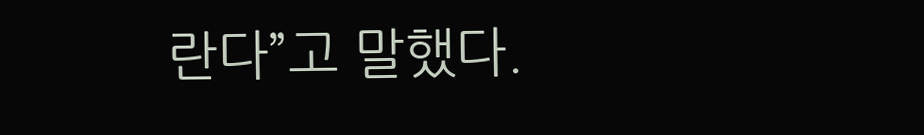란다”고 말했다.